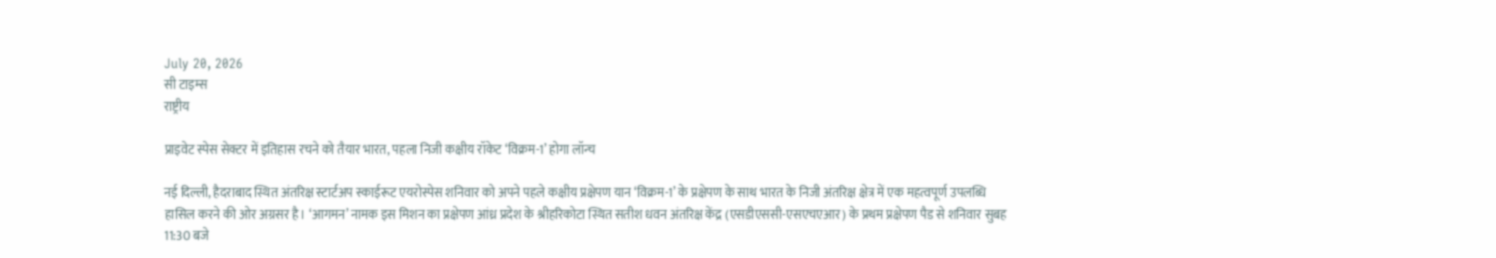July 20, 2026
सी टाइम्स
राष्ट्रीय

प्राइवेट स्पेस सेक्टर में इतिहास रचने को तैयार भारत, पहला निजी कक्षीय रॉकेट ‘विक्रम-1’ होगा लॉन्च

नई दिल्ली, हैदराबाद स्थित अंतरिक्ष स्टार्टअप स्काईरूट एयरोस्पेस शनिवार को अपने पहले कक्षीय प्रक्षेपण यान ‘विक्रम-1’ के प्रक्षेपण के साथ भारत के निजी अंतरिक्ष क्षेत्र में एक महत्वपूर्ण उपलब्धि हासिल करने की ओर अग्रसर है। ‘आगमन’ नामक इस मिशन का प्रक्षेपण आंध्र प्रदेश के श्रीहरिकोटा स्थित सतीश धवन अंतरिक्ष केंद्र (एसडीएससी-एसएचएआर) के प्रथम प्रक्षेपण पैड से शनिवार सुबह 11:30 बजे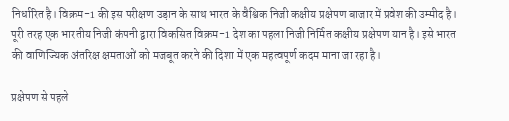निर्धारित है। विक्रम-1 की इस परीक्षण उड़ान के साथ भारत के वैश्विक निजी कक्षीय प्रक्षेपण बाजार में प्रवेश की उम्मीद है। पूरी तरह एक भारतीय निजी कंपनी द्वारा विकसित विक्रम-1 देश का पहला निजी निर्मित कक्षीय प्रक्षेपण यान है। इसे भारत की वाणिज्यिक अंतरिक्ष क्षमताओं को मजबूत करने की दिशा में एक महत्वपूर्ण कदम माना जा रहा है।

प्रक्षेपण से पहले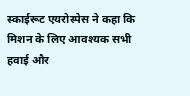स्काईरूट एयरोस्पेस ने कहा कि मिशन के लिए आवश्यक सभी हवाई और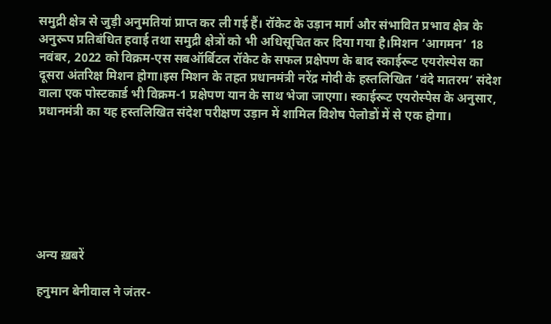समुद्री क्षेत्र से जुड़ी अनुमतियां प्राप्त कर ली गई हैं। रॉकेट के उड़ान मार्ग और संभावित प्रभाव क्षेत्र के अनुरूप प्रतिबंधित हवाई तथा समुद्री क्षेत्रों को भी अधिसूचित कर दिया गया है।मिशन ‘आगमन’ 18 नवंबर, 2022 को विक्रम-एस सबऑर्बिटल रॉकेट के सफल प्रक्षेपण के बाद स्काईरूट एयरोस्पेस का दूसरा अंतरिक्ष मिशन होगा।इस मिशन के तहत प्रधानमंत्री नरेंद्र मोदी के हस्तलिखित ‘वंदे मातरम’ संदेश वाला एक पोस्टकार्ड भी विक्रम-1 प्रक्षेपण यान के साथ भेजा जाएगा। स्काईरूट एयरोस्पेस के अनुसार, प्रधानमंत्री का यह हस्तलिखित संदेश परीक्षण उड़ान में शामिल विशेष पेलोडों में से एक होगा।







अन्य ख़बरें

हनुमान बेनीवाल ने जंतर-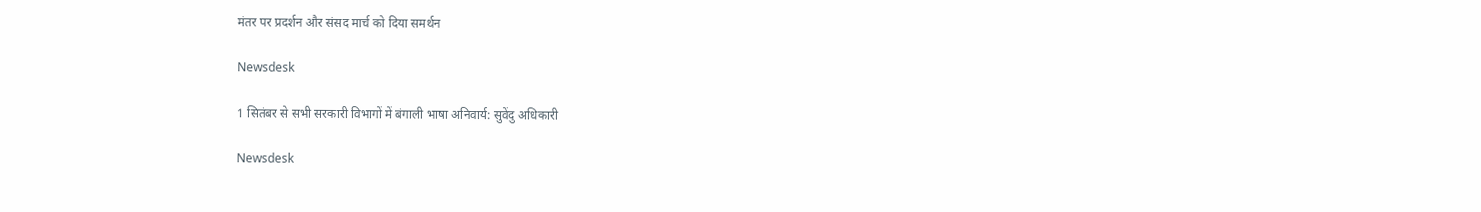मंतर पर प्रदर्शन और संसद मार्च को दिया समर्थन

Newsdesk

1 सितंबर से सभी सरकारी विभागों में बंगाली भाषा अनिवार्य: सुवेंदु अधिकारी

Newsdesk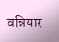वन्नियार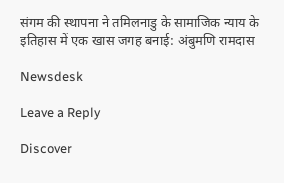संगम की स्थापना ने तमिलनाडु के सामाजिक न्याय के इतिहास में एक खास जगह बनाई: अंबुमणि रामदास

Newsdesk

Leave a Reply

Discover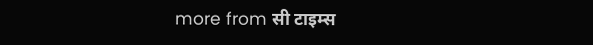more from सी टाइम्स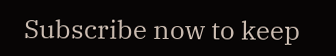Subscribe now to keep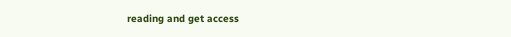reading and get access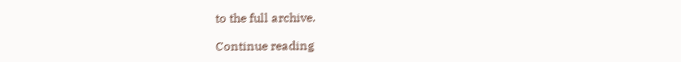to the full archive.

Continue reading